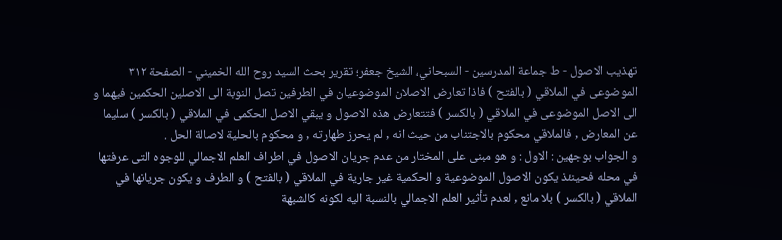تهذيب الاصول - ط جماعة المدرسين - السبحاني، الشيخ جعفر؛ تقرير بحث السيد روح الله الخميني - الصفحة ٣١٢
الموضوعى في الملاقي ( بالفتح ) فاذا تعارض الاصلان الموضوعيان في الطرفين تصل النوبة الى الاصلين الحكمين فيهما و الى الاصل الموضوعى في الملاقي ( بالكسر ) فتتعارض هذه الاصول و يبقي الاصل الحكمى في الملاقي ( بالكسر ) سليما عن المعارض , فالملاقي محكوم بالاجتناب من حيث انه , لم يحرز طهارته , و محكوم بالحلية لاصالة الحل .
و الجواب بوجهين : الاول : و هو مبنى على المختار من عدم جريان الاصول في اطراف العلم الاجمالي للوجوه التى عرفتها في محله فحينئذ يكون الاصول الموضوعية و الحكمية غير جارية في الملاقي ( بالفتح ) و الطرف و يكون جريانها في الملاقي ( بالكسر ) بلا مانع , لعدم تأثير العلم الاجمالي بالنسبة اليه لكونه كالشبهة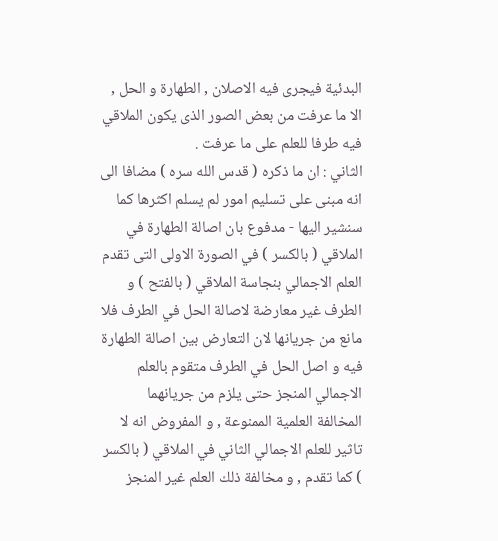البدئية فيجرى فيه الاصلان , الطهارة و الحل , الا ما عرفت من بعض الصور الذى يكون الملاقي فيه طرفا للعلم على ما عرفت .
الثاني : ان ما ذكره ( قدس الله سره ) مضافا الى انه مبنى على تسليم امور لم يسلم اكثرها كما سنشير اليها - مدفوع بان اصالة الطهارة في الملاقي ( بالكسر ) في الصورة الاولى التى تقدم العلم الاجمالي بنجاسة الملاقي ( بالفتح ) و الطرف غير معارضة لاصالة الحل في الطرف فلا مانع من جريانها لان التعارض بين اصالة الطهارة فيه و اصل الحل في الطرف متقوم بالعلم الاجمالي المنجز حتى يلزم من جريانهما المخالفة العلمية الممنوعة , و المفروض انه لا تاثير للعلم الاجمالي الثاني في الملاقي ( بالكسر ) كما تقدم , و مخالفة ذلك العلم غير المنجز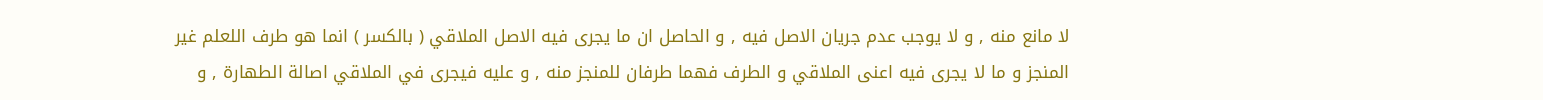لا مانع منه , و لا يوجب عدم جريان الاصل فيه , و الحاصل ان ما يجرى فيه الاصل الملاقي ( بالكسر ) انما هو طرف اللعلم غير المنجز و ما لا يجرى فيه اعنى الملاقي و الطرف فهما طرفان للمنجز منه , و عليه فيجرى في الملاقي اصالة الطهارة , و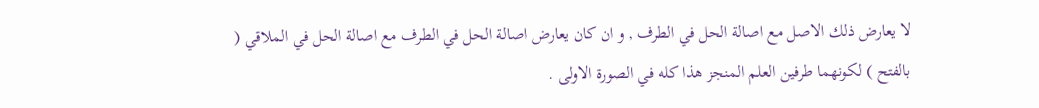لا يعارض ذلك الاصل مع اصالة الحل في الطرف , و ان كان يعارض اصالة الحل في الطرف مع اصالة الحل في الملاقي ( بالفتح ) لكونهما طرفين العلم المنجز هذا كله في الصورة الاولى .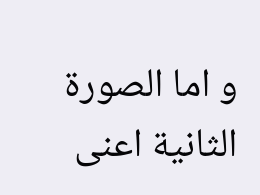و اما الصورة الثانية اعنى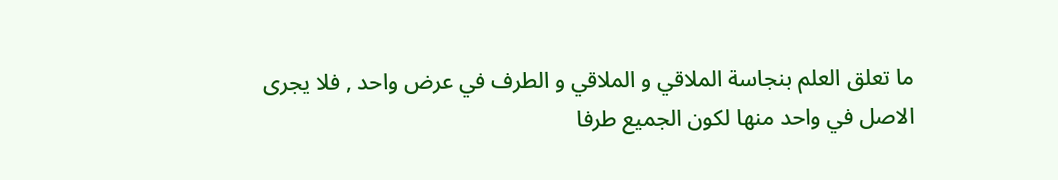ما تعلق العلم بنجاسة الملاقي و الملاقي و الطرف في عرض واحد , فلا يجرى الاصل في واحد منها لكون الجميع طرفا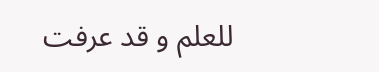للعلم و قد عرفت